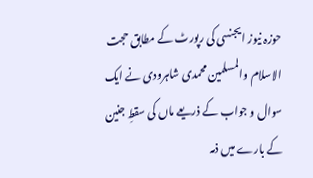حوزہ نیوز ایجنسی کی رپورٹ کے مطابق حجت الاسلام والمسلمین محمدی شاہرودی نے ایک سوال و جواب کے ذریعے ماں کی سقطِ جنین کے بارے میں ذمہ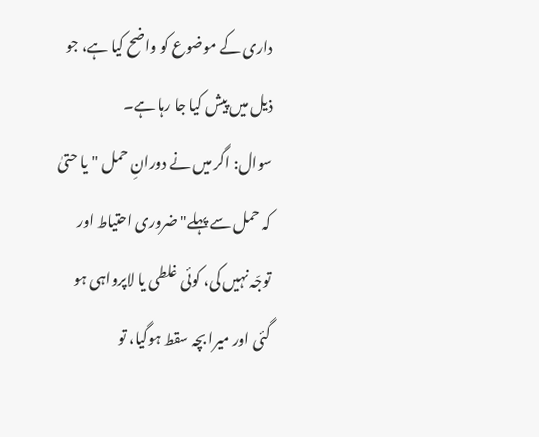داری کے موضوع کو واضح کیا ہے، جو ذیل میں پیش کیا جا رہا ہے۔
سوال: اگر میں نے دورانِ حمل "یا حتیٰ کہ حمل سے پہلے" ضروری احتیاط اور توجّہ نہیں کی، کوئی غلطی یا لاپرواہی ہو گئی اور میرا بچہ سقط ہوگیا، تو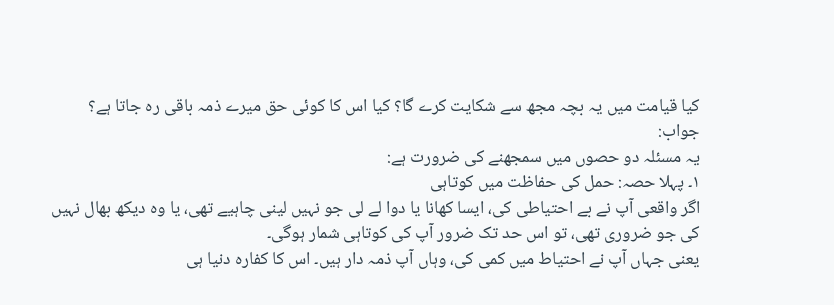کیا قیامت میں یہ بچہ مجھ سے شکایت کرے گا؟ کیا اس کا کوئی حق میرے ذمہ باقی رہ جاتا ہے؟
جواب:
یہ مسئلہ دو حصوں میں سمجھنے کی ضرورت ہے:
۱۔ پہلا حصہ: حمل کی حفاظت میں کوتاہی
اگر واقعی آپ نے بے احتیاطی کی، ایسا کھانا یا دوا لے لی جو نہیں لینی چاہیے تھی، یا وہ دیکھ بھال نہیں کی جو ضروری تھی، تو اس حد تک ضرور آپ کی کوتاہی شمار ہوگی۔
یعنی جہاں آپ نے احتیاط میں کمی کی، وہاں آپ ذمہ دار ہیں۔ اس کا کفارہ دنیا ہی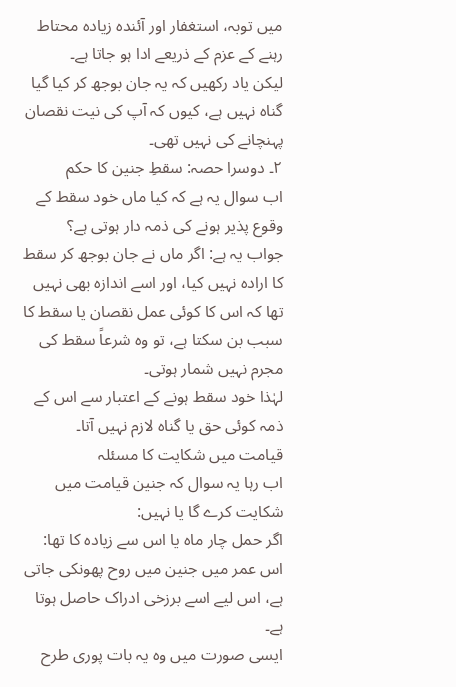میں توبہ، استغفار اور آئندہ زیادہ محتاط رہنے کے عزم کے ذریعے ادا ہو جاتا ہے۔
لیکن یاد رکھیں کہ یہ جان بوجھ کر کیا گیا گناہ نہیں ہے، کیوں کہ آپ کی نیت نقصان پہنچانے کی نہیں تھی۔
۲۔ دوسرا حصہ: سقطِ جنین کا حکم
اب سوال یہ ہے کہ کیا ماں خود سقط کے وقوع پذیر ہونے کی ذمہ دار ہوتی ہے؟
جواب یہ ہے: اگر ماں نے جان بوجھ کر سقط کا ارادہ نہیں کیا، اور اسے اندازہ بھی نہیں تھا کہ اس کا کوئی عمل نقصان یا سقط کا سبب بن سکتا ہے، تو وہ شرعاً سقط کی مجرم نہیں شمار ہوتی۔
لہٰذا خود سقط ہونے کے اعتبار سے اس کے ذمہ کوئی حق یا گناہ لازم نہیں آتا۔
قیامت میں شکایت کا مسئلہ
اب رہا یہ سوال کہ جنین قیامت میں شکایت کرے گا یا نہیں:
اگر حمل چار ماہ یا اس سے زیادہ کا تھا:
اس عمر میں جنین میں روح پھونکی جاتی ہے، اس لیے اسے برزخی ادراک حاصل ہوتا ہے۔
ایسی صورت میں وہ یہ بات پوری طرح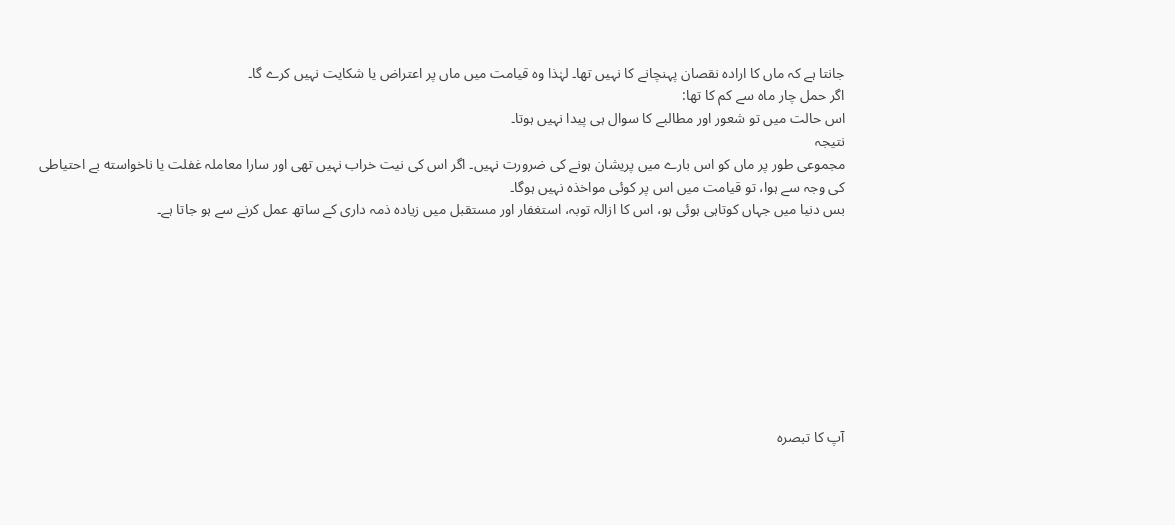جانتا ہے کہ ماں کا ارادہ نقصان پہنچانے کا نہیں تھا۔ لہٰذا وہ قیامت میں ماں پر اعتراض یا شکایت نہیں کرے گا۔
اگر حمل چار ماہ سے کم کا تھا:
اس حالت میں تو شعور اور مطالبے کا سوال ہی پیدا نہیں ہوتا۔
نتیجہ
مجموعی طور پر ماں کو اس بارے میں پریشان ہونے کی ضرورت نہیں۔ اگر اس کی نیت خراب نہیں تھی اور سارا معاملہ غفلت یا ناخواسته بے احتیاطی کی وجہ سے ہوا، تو قیامت میں اس پر کوئی مواخذہ نہیں ہوگا۔
بس دنیا میں جہاں کوتاہی ہوئی ہو، اس کا ازالہ توبہ، استغفار اور مستقبل میں زیادہ ذمہ داری کے ساتھ عمل کرنے سے ہو جاتا ہے۔









آپ کا تبصرہ